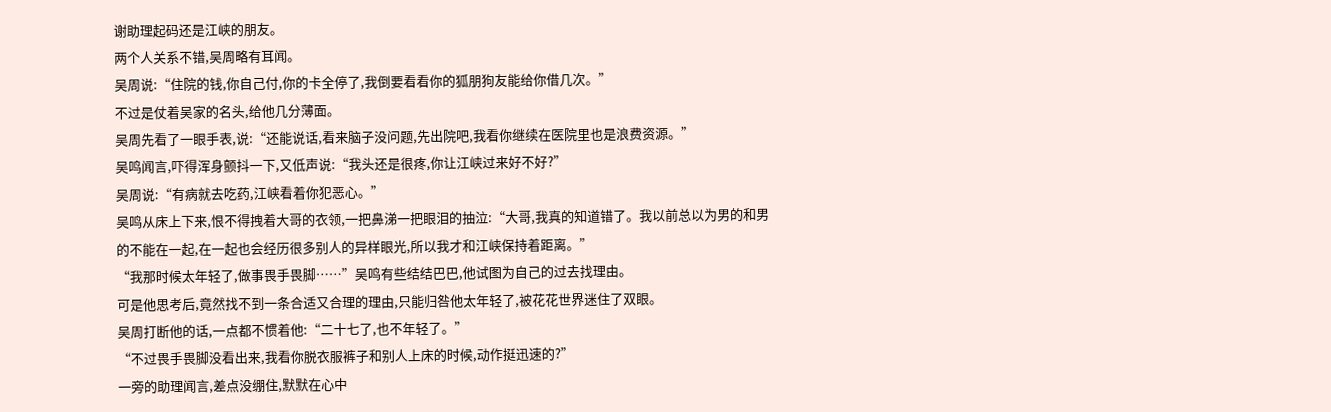谢助理起码还是江峡的朋友。
两个人关系不错,吴周略有耳闻。
吴周说:“住院的钱,你自己付,你的卡全停了,我倒要看看你的狐朋狗友能给你借几次。”
不过是仗着吴家的名头,给他几分薄面。
吴周先看了一眼手表,说:“还能说话,看来脑子没问题,先出院吧,我看你继续在医院里也是浪费资源。”
吴鸣闻言,吓得浑身颤抖一下,又低声说:“我头还是很疼,你让江峡过来好不好?”
吴周说:“有病就去吃药,江峡看着你犯恶心。”
吴鸣从床上下来,恨不得拽着大哥的衣领,一把鼻涕一把眼泪的抽泣:“大哥,我真的知道错了。我以前总以为男的和男的不能在一起,在一起也会经历很多别人的异样眼光,所以我才和江峡保持着距离。”
“我那时候太年轻了,做事畏手畏脚……”吴鸣有些结结巴巴,他试图为自己的过去找理由。
可是他思考后,竟然找不到一条合适又合理的理由,只能归咎他太年轻了,被花花世界迷住了双眼。
吴周打断他的话,一点都不惯着他:“二十七了,也不年轻了。”
“不过畏手畏脚没看出来,我看你脱衣服裤子和别人上床的时候,动作挺迅速的?”
一旁的助理闻言,差点没绷住,默默在心中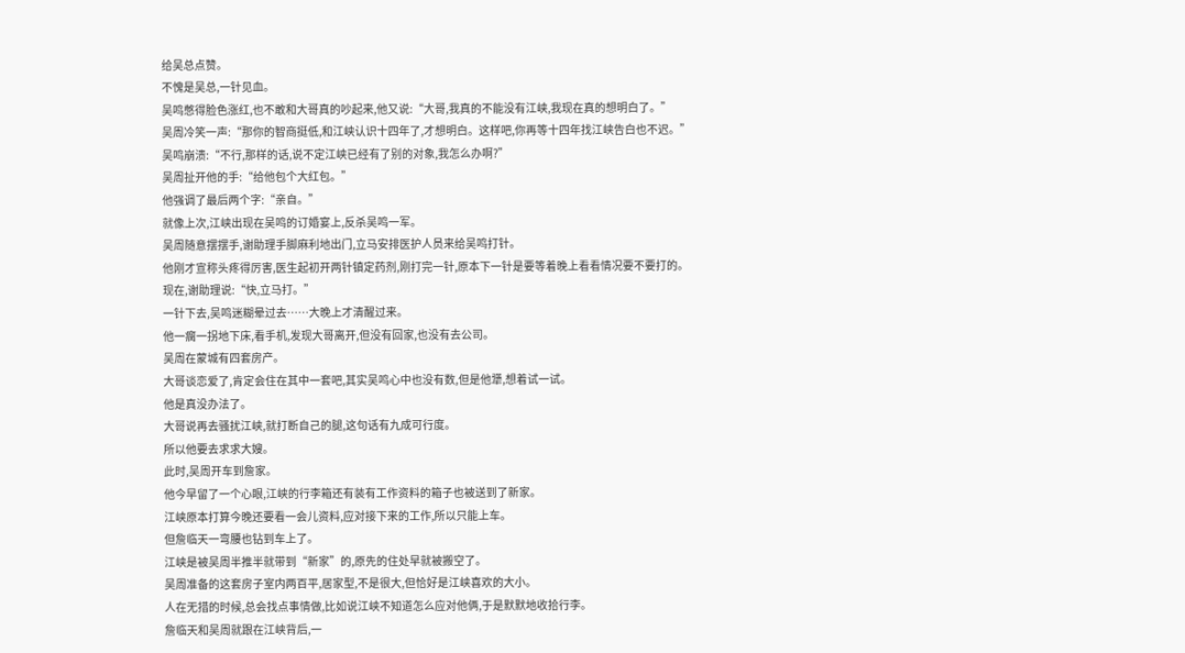给吴总点赞。
不愧是吴总,一针见血。
吴鸣憋得脸色涨红,也不敢和大哥真的吵起来,他又说:“大哥,我真的不能没有江峡,我现在真的想明白了。”
吴周冷笑一声:“那你的智商挺低,和江峡认识十四年了,才想明白。这样吧,你再等十四年找江峡告白也不迟。”
吴鸣崩溃:“不行,那样的话,说不定江峡已经有了别的对象,我怎么办啊?”
吴周扯开他的手:“给他包个大红包。”
他强调了最后两个字:“亲自。”
就像上次,江峡出现在吴鸣的订婚宴上,反杀吴鸣一军。
吴周随意摆摆手,谢助理手脚麻利地出门,立马安排医护人员来给吴鸣打针。
他刚才宣称头疼得厉害,医生起初开两针镇定药剂,刚打完一针,原本下一针是要等着晚上看看情况要不要打的。
现在,谢助理说:“快,立马打。”
一针下去,吴鸣迷糊晕过去……大晚上才清醒过来。
他一瘸一拐地下床,看手机,发现大哥离开,但没有回家,也没有去公司。
吴周在蒙城有四套房产。
大哥谈恋爱了,肯定会住在其中一套吧,其实吴鸣心中也没有数,但是他犟,想着试一试。
他是真没办法了。
大哥说再去骚扰江峡,就打断自己的腿,这句话有九成可行度。
所以他要去求求大嫂。
此时,吴周开车到詹家。
他今早留了一个心眼,江峡的行李箱还有装有工作资料的箱子也被送到了新家。
江峡原本打算今晚还要看一会儿资料,应对接下来的工作,所以只能上车。
但詹临天一弯腰也钻到车上了。
江峡是被吴周半推半就带到“新家”的,原先的住处早就被搬空了。
吴周准备的这套房子室内两百平,居家型,不是很大,但恰好是江峡喜欢的大小。
人在无措的时候,总会找点事情做,比如说江峡不知道怎么应对他俩,于是默默地收拾行李。
詹临天和吴周就跟在江峡背后,一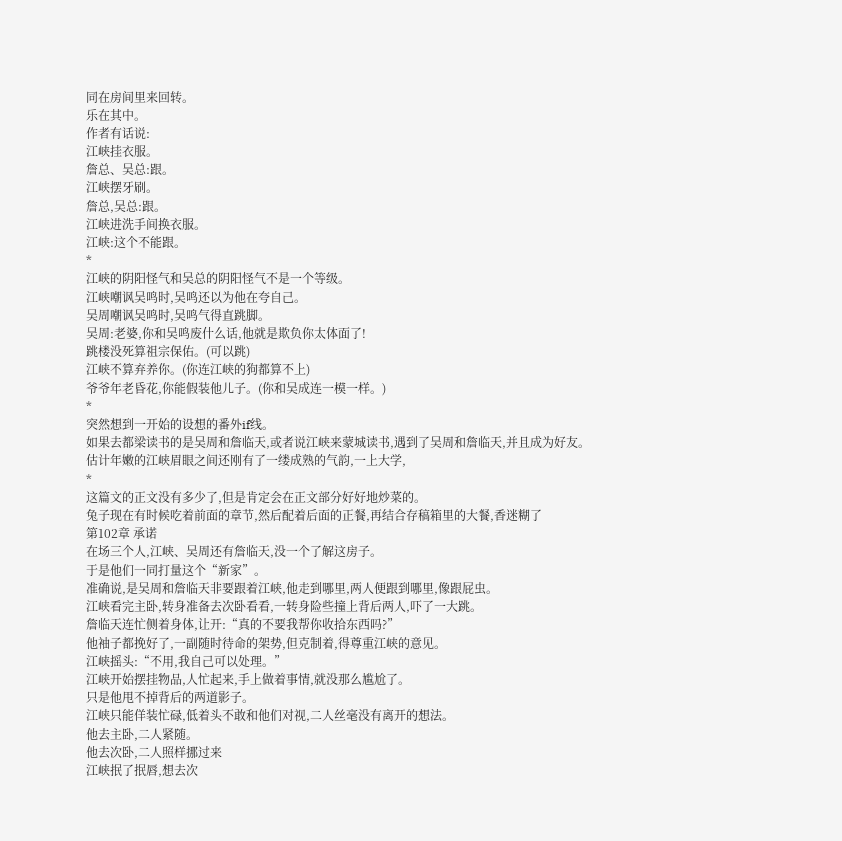同在房间里来回转。
乐在其中。
作者有话说:
江峡挂衣服。
詹总、吴总:跟。
江峡摆牙刷。
詹总,吴总:跟。
江峡进洗手间换衣服。
江峡:这个不能跟。
*
江峡的阴阳怪气和吴总的阴阳怪气不是一个等级。
江峡嘲讽吴鸣时,吴鸣还以为他在夸自己。
吴周嘲讽吴鸣时,吴鸣气得直跳脚。
吴周:老婆,你和吴鸣废什么话,他就是欺负你太体面了!
跳楼没死算祖宗保佑。(可以跳)
江峡不算弃养你。(你连江峡的狗都算不上)
爷爷年老昏花,你能假装他儿子。(你和吴成连一模一样。)
*
突然想到一开始的设想的番外if线。
如果去都梁读书的是吴周和詹临天,或者说江峡来蒙城读书,遇到了吴周和詹临天,并且成为好友。
估计年嫩的江峡眉眼之间还刚有了一缕成熟的气韵,一上大学,
*
这篇文的正文没有多少了,但是肯定会在正文部分好好地炒菜的。
兔子现在有时候吃着前面的章节,然后配着后面的正餐,再结合存稿箱里的大餐,香迷糊了
第102章 承诺
在场三个人,江峡、吴周还有詹临天,没一个了解这房子。
于是他们一同打量这个“新家”。
准确说,是吴周和詹临天非要跟着江峡,他走到哪里,两人便跟到哪里,像跟屁虫。
江峡看完主卧,转身准备去次卧看看,一转身险些撞上背后两人,吓了一大跳。
詹临天连忙侧着身体,让开:“真的不要我帮你收拾东西吗?”
他袖子都挽好了,一副随时待命的架势,但克制着,得尊重江峡的意见。
江峡摇头:“不用,我自己可以处理。”
江峡开始摆挂物品,人忙起来,手上做着事情,就没那么尴尬了。
只是他甩不掉背后的两道影子。
江峡只能佯装忙碌,低着头不敢和他们对视,二人丝毫没有离开的想法。
他去主卧,二人紧随。
他去次卧,二人照样挪过来
江峡抿了抿唇,想去次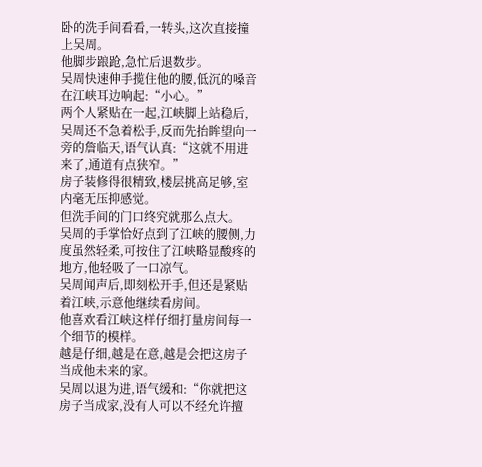卧的洗手间看看,一转头,这次直接撞上吴周。
他脚步踉跄,急忙后退数步。
吴周快速伸手揽住他的腰,低沉的嗓音在江峡耳边响起:“小心。”
两个人紧贴在一起,江峡脚上站稳后,吴周还不急着松手,反而先抬眸望向一旁的詹临天,语气认真:“这就不用进来了,通道有点狭窄。”
房子装修得很精致,楼层挑高足够,室内毫无压抑感觉。
但洗手间的门口终究就那么点大。
吴周的手掌恰好点到了江峡的腰侧,力度虽然轻柔,可按住了江峡略显酸疼的地方,他轻吸了一口凉气。
吴周闻声后,即刻松开手,但还是紧贴着江峡,示意他继续看房间。
他喜欢看江峡这样仔细打量房间每一个细节的模样。
越是仔细,越是在意,越是会把这房子当成他未来的家。
吴周以退为进,语气缓和:“你就把这房子当成家,没有人可以不经允许擅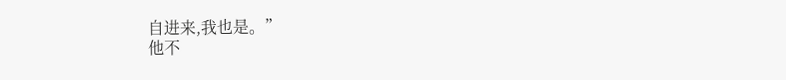自进来,我也是。”
他不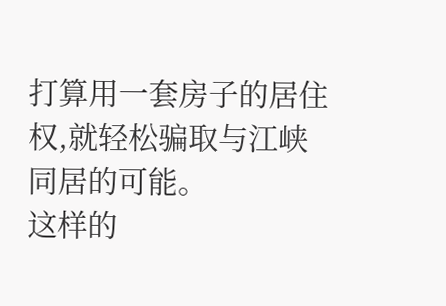打算用一套房子的居住权,就轻松骗取与江峡同居的可能。
这样的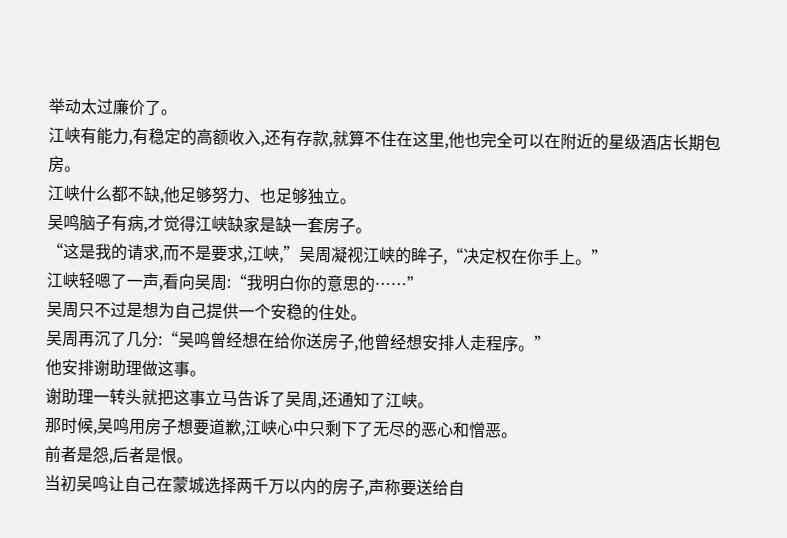举动太过廉价了。
江峡有能力,有稳定的高额收入,还有存款,就算不住在这里,他也完全可以在附近的星级酒店长期包房。
江峡什么都不缺,他足够努力、也足够独立。
吴鸣脑子有病,才觉得江峡缺家是缺一套房子。
“这是我的请求,而不是要求,江峡,”吴周凝视江峡的眸子,“决定权在你手上。”
江峡轻嗯了一声,看向吴周:“我明白你的意思的……”
吴周只不过是想为自己提供一个安稳的住处。
吴周再沉了几分:“吴鸣曾经想在给你送房子,他曾经想安排人走程序。”
他安排谢助理做这事。
谢助理一转头就把这事立马告诉了吴周,还通知了江峡。
那时候,吴鸣用房子想要道歉,江峡心中只剩下了无尽的恶心和憎恶。
前者是怨,后者是恨。
当初吴鸣让自己在蒙城选择两千万以内的房子,声称要送给自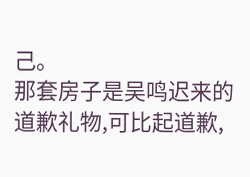己。
那套房子是吴鸣迟来的道歉礼物,可比起道歉,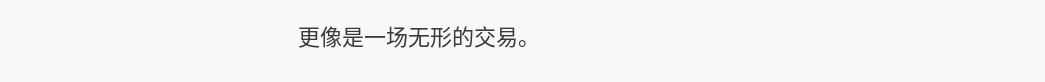更像是一场无形的交易。